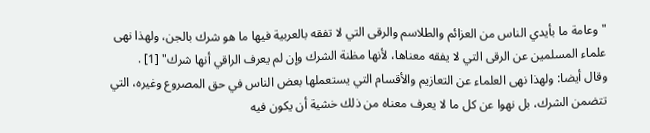"وعامة ما بأيدي الناس من العزائم والطلاسم والرقى التي لا تفقه بالعربية فيها ما هو شرك بالجن، ولهذا نهى علماء المسلمين عن الرقى التي لا يفقه معناها، لأنها مظنة الشرك وإن لم يعرف الراقي أنها شرك" [1] .
وقال أيضا: ولهذا نهى العلماء عن التعازيم والأقسام التي يستعملها بعض الناس في حق المصروع وغيره، التي تتضمن الشرك، بل نهوا عن كل ما لا يعرف معناه من ذلك خشية أن يكون فيه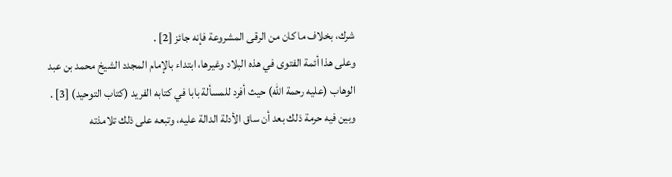شرك، بخلاف ما كان من الرقى المشروعة فإنه جائز [2] .
وعلى هذا أئمة الفتوى في هذه البلاد وغيرها، ابتداء بالإمام المجدد الشيخ محمد بن عبد الوهاب (عليه رحمة الله) حيث أفرد للمسألة بابا في كتابه الفريد (كتاب التوحيد) [3] . وبين فيه حرمة ذلك بعد أن ساق الأدلة الدالة عليه، وتبعه على ذلك تلامذته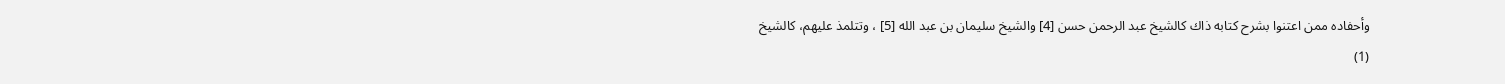وأحفاده ممن اعتنوا بشرح كتابه ذاك كالشيخ عبد الرحمن حسن [4] والشيخ سليمان بن عبد الله [5] ، وتتلمذ عليهم، كالشيخ
(1)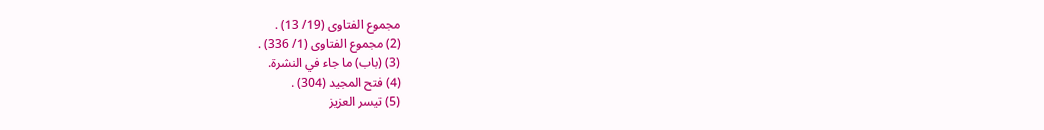مجموع الفتاوى (19/ 13) .
(2) مجموع الفتاوى (1/ 336) .
(3) (باب) ما جاء في النشرة.
(4) فتح المجيد (304) .
(5) تيسر العزيز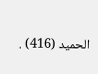الحميد (416) .